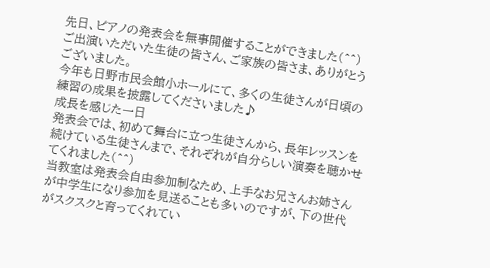先日、ピアノの発表会を無事開催することができました(^^)
ご出演いただいた生徒の皆さん、ご家族の皆さま、ありがとうございました。
今年も日野市民会館小ホールにて、多くの生徒さんが日頃の練習の成果を披露してくださいました♪
成長を感じた一日
発表会では、初めて舞台に立つ生徒さんから、長年レッスンを続けている生徒さんまで、それぞれが自分らしい演奏を聴かせてくれました(^^)
当教室は発表会自由参加制なため、上手なお兄さんお姉さんが中学生になり参加を見送ることも多いのですが、下の世代がスクスクと育ってくれてい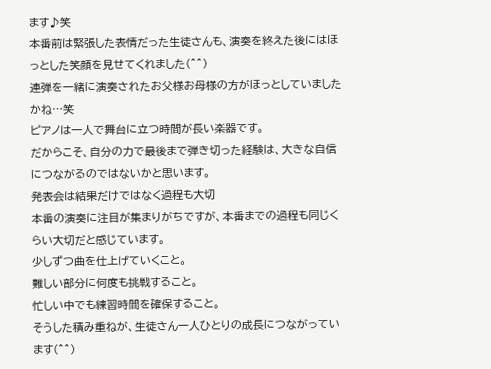ます♪笑
本番前は緊張した表情だった生徒さんも、演奏を終えた後にはほっとした笑顔を見せてくれました(^^)
連弾を一緒に演奏されたお父様お母様の方がほっとしていましたかね…笑
ピアノは一人で舞台に立つ時間が長い楽器です。
だからこそ、自分の力で最後まで弾き切った経験は、大きな自信につながるのではないかと思います。
発表会は結果だけではなく過程も大切
本番の演奏に注目が集まりがちですが、本番までの過程も同じくらい大切だと感じています。
少しずつ曲を仕上げていくこと。
難しい部分に何度も挑戦すること。
忙しい中でも練習時間を確保すること。
そうした積み重ねが、生徒さん一人ひとりの成長につながっています(^^)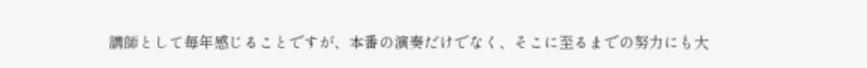講師として毎年感じることですが、本番の演奏だけでなく、そこに至るまでの努力にも大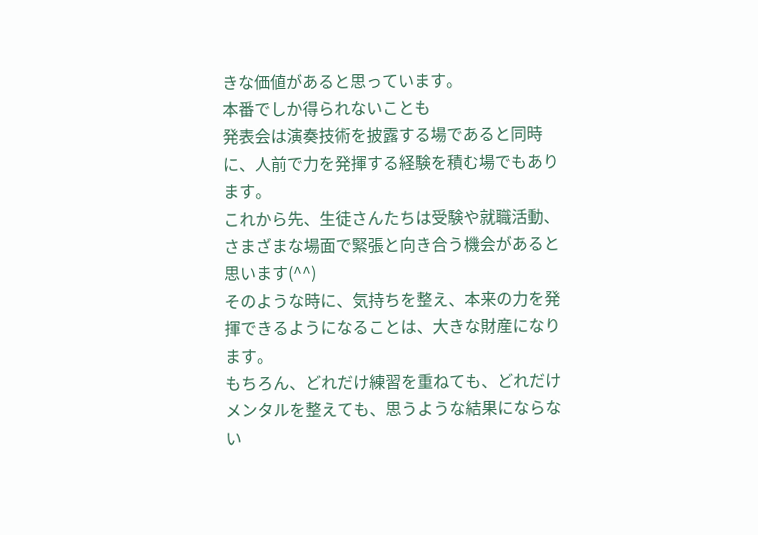きな価値があると思っています。
本番でしか得られないことも
発表会は演奏技術を披露する場であると同時に、人前で力を発揮する経験を積む場でもあります。
これから先、生徒さんたちは受験や就職活動、さまざまな場面で緊張と向き合う機会があると思います(^^)
そのような時に、気持ちを整え、本来の力を発揮できるようになることは、大きな財産になります。
もちろん、どれだけ練習を重ねても、どれだけメンタルを整えても、思うような結果にならない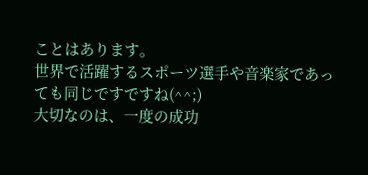ことはあります。
世界で活躍するスポーツ選手や音楽家であっても同じですですね(^^;)
大切なのは、一度の成功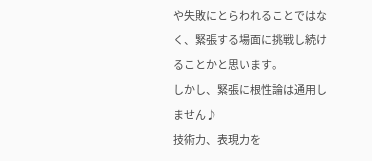や失敗にとらわれることではなく、緊張する場面に挑戦し続けることかと思います。
しかし、緊張に根性論は通用しません♪
技術力、表現力を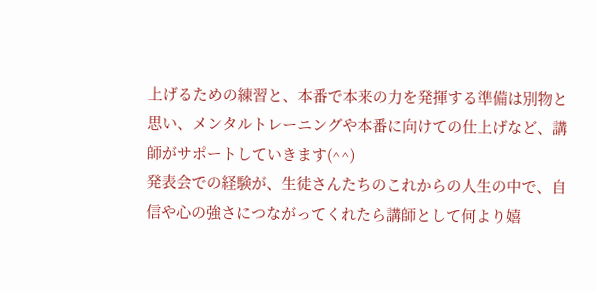上げるための練習と、本番で本来の力を発揮する準備は別物と思い、メンタルトレーニングや本番に向けての仕上げなど、講師がサポートしていきます(^^)
発表会での経験が、生徒さんたちのこれからの人生の中で、自信や心の強さにつながってくれたら講師として何より嬉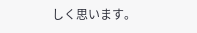しく思います。